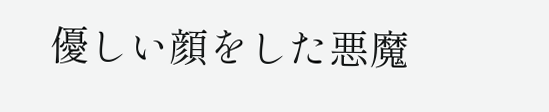優しい顔をした悪魔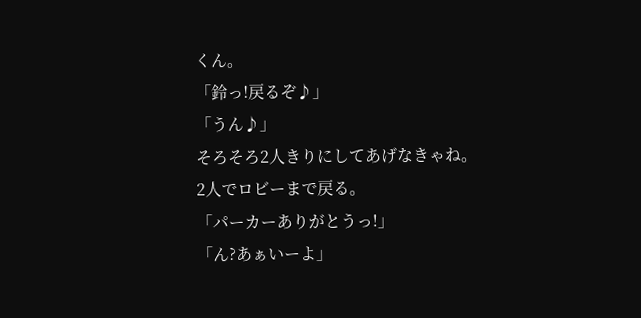くん。
「鈴っ!戻るぞ♪」
「うん♪」
そろそろ2人きりにしてあげなきゃね。
2人でロビーまで戻る。
「パーカーありがとうっ!」
「ん?あぁいーよ」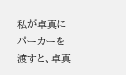私が卓真にパーカーを渡すと、卓真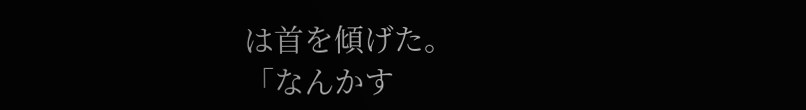は首を傾げた。
「なんかす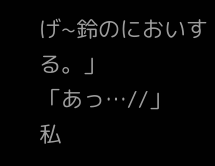げ~鈴のにおいする。」
「あっ…//」
私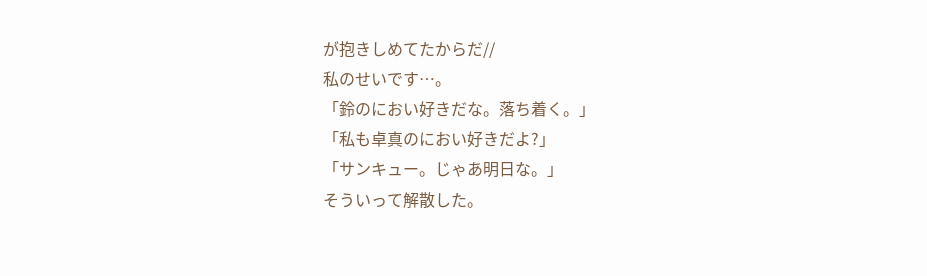が抱きしめてたからだ//
私のせいです…。
「鈴のにおい好きだな。落ち着く。」
「私も卓真のにおい好きだよ?」
「サンキュー。じゃあ明日な。」
そういって解散した。